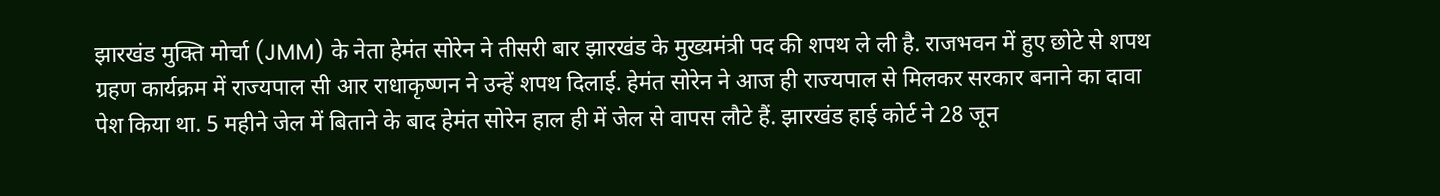झारखंड मुक्ति मोर्चा (JMM) के नेता हेमंत सोरेन ने तीसरी बार झारखंड के मुख्यमंत्री पद की शपथ ले ली है. राजभवन में हुए छोटे से शपथ ग्रहण कार्यक्रम में राज्यपाल सी आर राधाकृष्णन ने उन्हें शपथ दिलाई. हेमंत सोरेन ने आज ही राज्यपाल से मिलकर सरकार बनाने का दावा पेश किया था. 5 महीने जेल में बिताने के बाद हेमंत सोरेन हाल ही में जेल से वापस लौटे हैं. झारखंड हाई कोर्ट ने 28 जून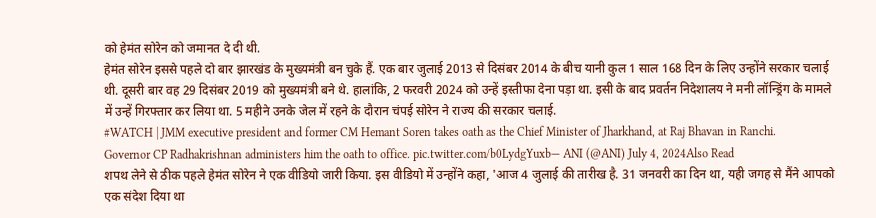को हेमंत सोरेन को जमानत दे दी थी.
हेमंत सोरेन इससे पहले दो बार झारखंड के मुख्यमंत्री बन चुके हैं. एक बार जुलाई 2013 से दिसंबर 2014 के बीच यानी कुल 1 साल 168 दिन के लिए उन्होंने सरकार चलाई थी. दूसरी बार वह 29 दिसंबर 2019 को मुख्यमंत्री बने थे. हालांकि, 2 फरवरी 2024 को उन्हें इस्तीफा देना पड़ा था. इसी के बाद प्रवर्तन निदेशालय ने मनी लॉन्ड्रिंग के मामले में उन्हें गिरफ्तार कर लिया था. 5 महीने उनके जेल में रहने के दौरान चंपई सोरेन ने राज्य की सरकार चलाई.
#WATCH | JMM executive president and former CM Hemant Soren takes oath as the Chief Minister of Jharkhand, at Raj Bhavan in Ranchi.
Governor CP Radhakrishnan administers him the oath to office. pic.twitter.com/b0LydgYuxb— ANI (@ANI) July 4, 2024Also Read
शपथ लेने से ठीक पहले हेमंत सोरेन ने एक वीडियो जारी किया. इस वीडियो में उन्होंने कहा, 'आज 4 जुलाई की तारीख है. 31 जनवरी का दिन था, यही जगह से मैंने आपको एक संदेश दिया था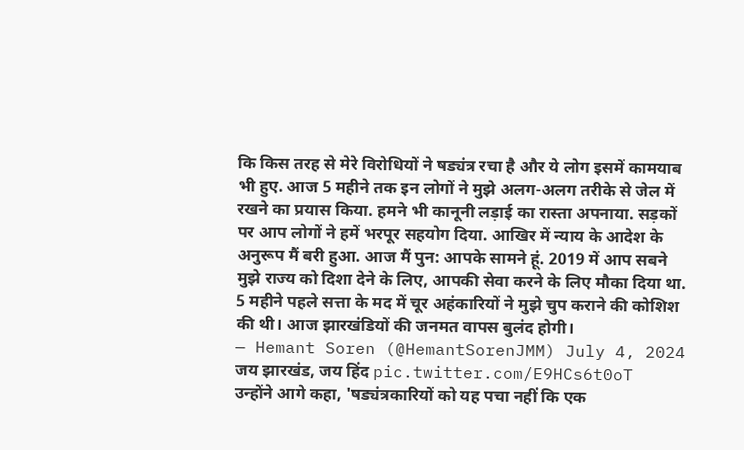कि किस तरह से मेरे विरोधियों ने षड्यंत्र रचा है और ये लोग इसमें कामयाब भी हुए. आज 5 महीने तक इन लोगों ने मुझे अलग-अलग तरीके से जेल में रखने का प्रयास किया. हमने भी कानूनी लड़ाई का रास्ता अपनाया. सड़कों पर आप लोगों ने हमें भरपूर सहयोग दिया. आखिर में न्याय के आदेश के अनुरूप मैं बरी हुआ. आज मैं पुन: आपके सामने हूं. 2019 में आप सबने मुझे राज्य को दिशा देने के लिए, आपकी सेवा करने के लिए मौका दिया था.
5 महीने पहले सत्ता के मद में चूर अहंकारियों ने मुझे चुप कराने की कोशिश की थी। आज झारखंडियों की जनमत वापस बुलंद होगी।
— Hemant Soren (@HemantSorenJMM) July 4, 2024
जय झारखंड, जय हिंद pic.twitter.com/E9HCs6t0oT
उन्होंने आगे कहा, 'षड्यंत्रकारियों को यह पचा नहीं कि एक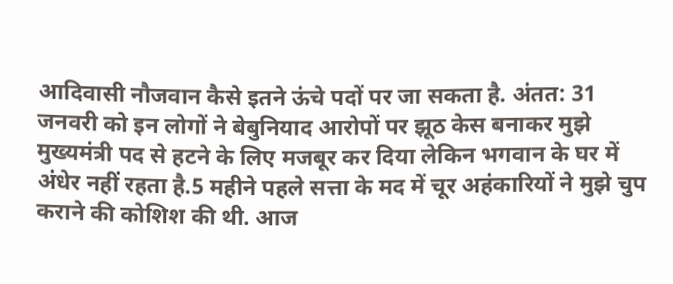आदिवासी नौजवान कैसे इतने ऊंचे पदों पर जा सकता है. अंतत: 31 जनवरी को इन लोगों ने बेबुनियाद आरोपों पर झूठ केस बनाकर मुझे मुख्यमंत्री पद से हटने के लिए मजबूर कर दिया लेकिन भगवान के घर में अंधेर नहीं रहता है.5 महीने पहले सत्ता के मद में चूर अहंकारियों ने मुझे चुप कराने की कोशिश की थी. आज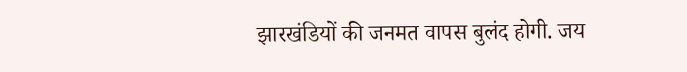झारखंडियों की जनमत वापस बुलंद होगी. जय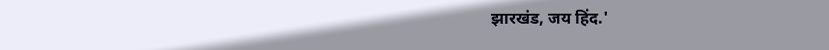झारखंड, जय हिंद.'